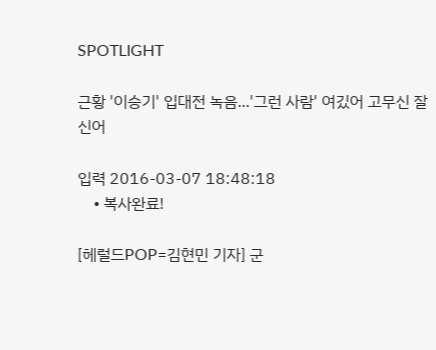SPOTLIGHT

근황 '이승기' 입대전 녹음...'그런 사람' 여깄어 고무신 잘신어

입력 2016-03-07 18:48:18
    • 복사완료!

[헤럴드POP=김현민 기자] 군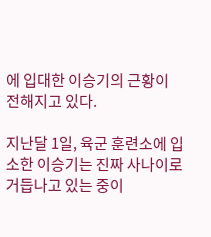에 입대한 이승기의 근황이 전해지고 있다.

지난달 1일, 육군 훈련소에 입소한 이승기는 진짜 사나이로 거듭나고 있는 중이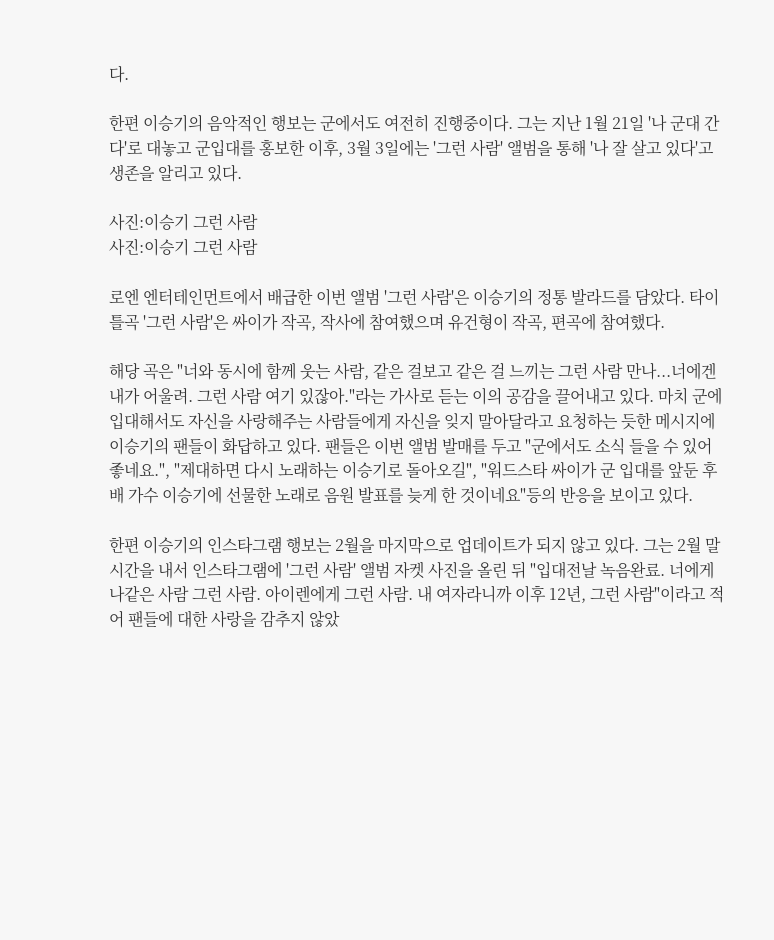다.

한편 이승기의 음악적인 행보는 군에서도 여전히 진행중이다. 그는 지난 1월 21일 '나 군대 간다'로 대놓고 군입대를 홍보한 이후, 3월 3일에는 '그런 사람' 앨범을 통해 '나 잘 살고 있다'고 생존을 알리고 있다.

사진:이승기 그런 사람
사진:이승기 그런 사람

로엔 엔터테인먼트에서 배급한 이번 앨범 '그런 사람'은 이승기의 정통 발라드를 담았다. 타이틀곡 '그런 사람'은 싸이가 작곡, 작사에 참여했으며 유건형이 작곡, 편곡에 참여했다.

해당 곡은 "너와 동시에 함께 웃는 사람, 같은 걸보고 같은 걸 느끼는 그런 사람 만나...너에겐 내가 어울려. 그런 사람 여기 있잖아."라는 가사로 듣는 이의 공감을 끌어내고 있다. 마치 군에 입대해서도 자신을 사랑해주는 사람들에게 자신을 잊지 말아달라고 요청하는 듯한 메시지에 이승기의 팬들이 화답하고 있다. 팬들은 이번 앨범 발매를 두고 "군에서도 소식 들을 수 있어 좋네요.", "제대하면 다시 노래하는 이승기로 돌아오길", "워드스타 싸이가 군 입대를 앞둔 후배 가수 이승기에 선물한 노래로 음원 발표를 늦게 한 것이네요"등의 반응을 보이고 있다.

한편 이승기의 인스타그램 행보는 2월을 마지막으로 업데이트가 되지 않고 있다. 그는 2월 말 시간을 내서 인스타그램에 '그런 사람' 앨범 자켓 사진을 올린 뒤 "입대전날 녹음완료. 너에게 나같은 사람 그런 사람. 아이렌에게 그런 사람. 내 여자라니까 이후 12년, 그런 사람"이라고 적어 팬들에 대한 사랑을 감추지 않았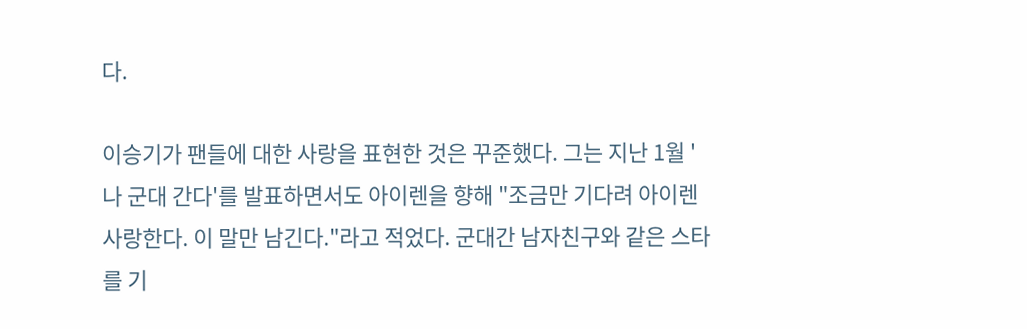다.

이승기가 팬들에 대한 사랑을 표현한 것은 꾸준했다. 그는 지난 1월 '나 군대 간다'를 발표하면서도 아이렌을 향해 "조금만 기다려 아이렌 사랑한다. 이 말만 남긴다."라고 적었다. 군대간 남자친구와 같은 스타를 기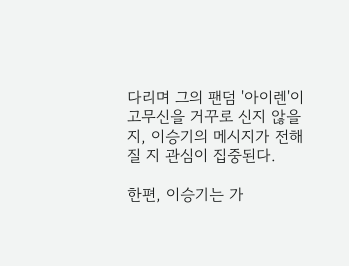다리며 그의 팬덤 '아이렌'이 고무신을 거꾸로 신지 않을 지, 이승기의 메시지가 전해질 지 관심이 집중된다.

한편, 이승기는 가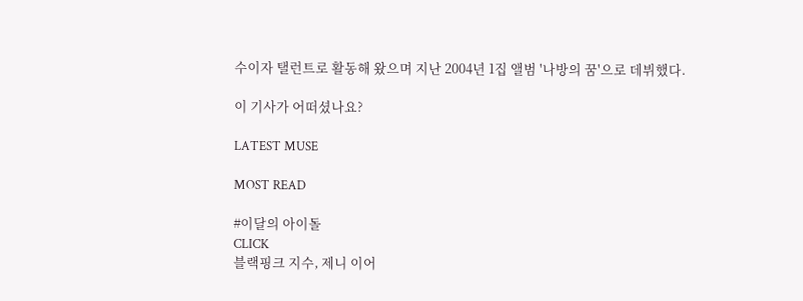수이자 탤런트로 활동해 왔으며 지난 2004년 1집 앨범 '나방의 꿈'으로 데뷔했다.

이 기사가 어떠셨나요?

LATEST MUSE

MOST READ

#이달의 아이돌
CLICK
블랙핑크 지수, 제니 이어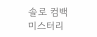솔로 컴백
미스터리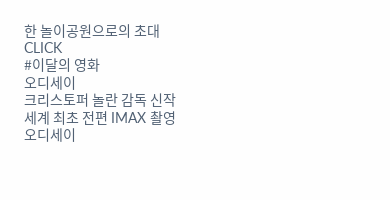한 놀이공원으로의 초대
CLICK
#이달의 영화
오디세이
크리스토퍼 놀란 감독 신작
세계 최초 전편 IMAX 촬영
오디세이